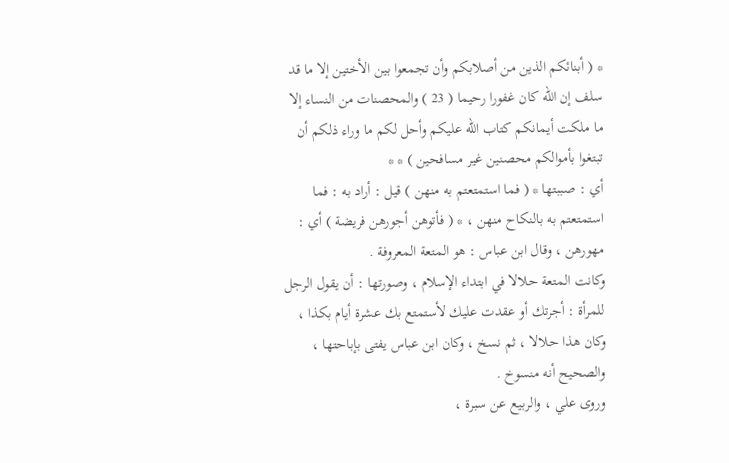* ( أبنائكم الذين من أصلابكم وأن تجمعوا بين الأختين إلا ما قد سلف إن الله كان غفورا رحيما ( 23 ) والمحصنات من النساء إلا ما ملكت أيمانكم كتاب الله عليكم وأحل لكم ما وراء ذلكم أن تبتغوا بأموالكم محصنين غير مسافحين ) * *
أي : صببتها * ( فما استمتعتم به منهن ) قيل : أراد به : فما استمتعتم به بالنكاح منهن ، * ( فأتوهن أجورهن فريضة ) أي : مهورهن ، وقال ابن عباس : هو المتعة المعروفة .
وكانت المتعة حلالا في ابتداء الإسلام ، وصورتها : أن يقول الرجل للمرأة : أجرتك أو عقدت عليك لأستمتع بك عشرة أيام بكذا ، وكان هذا حلالا ، ثم نسخ ، وكان ابن عباس يفتى بإباحتها ، والصحيح أنه منسوخ .
وروى علي ، والربيع عن سبرة ،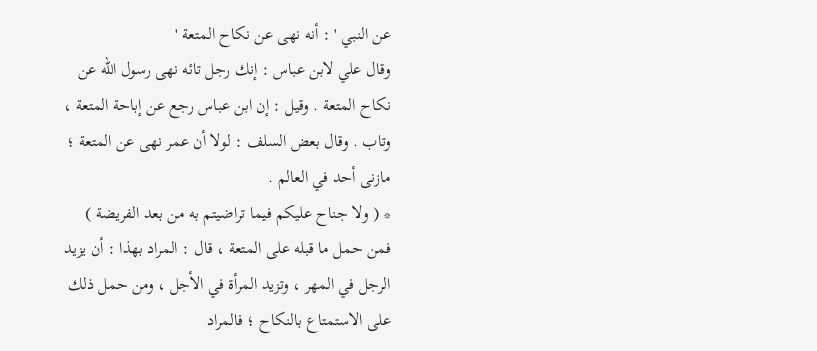عن النبي ' : أنه نهى عن نكاح المتعة '
وقال علي لابن عباس : إنك رجل تائه نهى رسول الله عن نكاح المتعة . وقيل : إن ابن عباس رجع عن إباحة المتعة ، وتاب . وقال بعض السلف : لولا أن عمر نهى عن المتعة ؛ مازنى أحد في العالم .
* ( ولا جناح عليكم فيما تراضيتم به من بعد الفريضة ) فمن حمل ما قبله على المتعة ، قال : المراد بهذا : أن يزيد الرجل في المهر ، وتزيد المرأة في الأجل ، ومن حمل ذلك على الاستمتاع بالنكاح ؛ فالمراد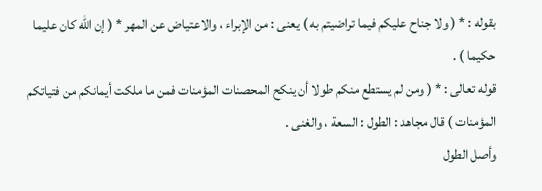بقوله : * ( ولا جناح عليكم فيما تراضيتم به ) يعنى : من الإبراء ، والاعتياض عن المهر * ( إن الله كان عليما حكيما ) .
قوله تعالى : * ( ومن لم يستطع منكم طولا أن ينكح المحصنات المؤمنات فمن ما ملكت أيمانكم من فتياتكم المؤمنات ) قال مجاهد : الطول : السعة ، والغنى .
وأصل الطول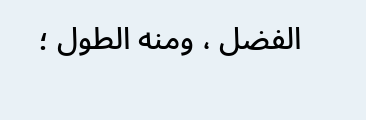الفضل ، ومنه الطول ؛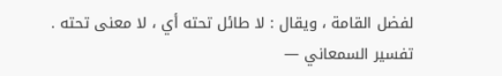لفضل القامة ، ويقال : لا طائل تحته أي ، لا معنى تحته .
تفسير السمعاني —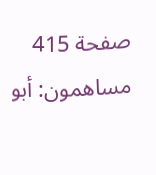صفحة 415
مساهمون: أبو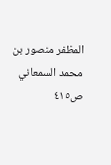المظفر منصور بن محمد السمعاني
ص٤١٥